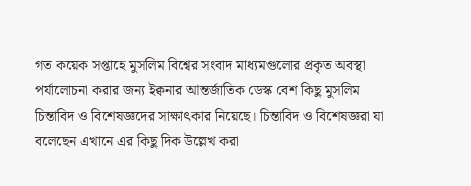গত কয়েক সপ্তাহে মুসলিম বিশ্বের সংবাদ মাধ্যমগুলোর প্রকৃত অবস্থা পর্যালোচনা করার জন্য ইক্বনার আন্তর্জাতিক ডেস্ক বেশ কিছু মুসলিম চিন্তাবিদ ও বিশেষজ্ঞদের সাক্ষাৎকার নিয়েছে। চিন্তাবিদ ও বিশেষজ্ঞরা যা বলেছেন এখানে এর কিছু দিক উল্লেখ করা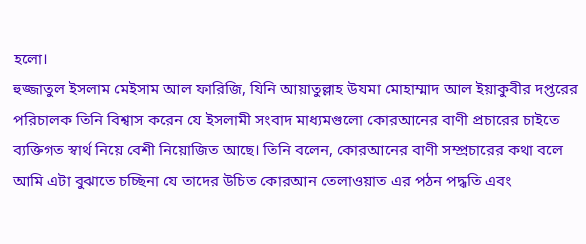হলো।
হুজ্জাতুল ইসলাম মেইসাম আল ফারিজি, যিনি আয়াতুল্লাহ উযমা মোহাম্মাদ আল ইয়াকুবীর দপ্তরের পরিচালক তিনি বিশ্বাস করেন যে ইসলামী সংবাদ মাধ্যমগুলো কোরআনের বাণী প্রচারের চাইতে ব্যক্তিগত স্বার্থ নিয়ে বেশী নিয়োজিত আছে। তিনি বলেন, কোরআনের বাণী সম্প্রচারের কথা বলে আমি এটা বুঝাতে চচ্ছিনা যে তাদের উচিত কোরআন তেলাওয়াত এর পঠন পদ্ধতি এবং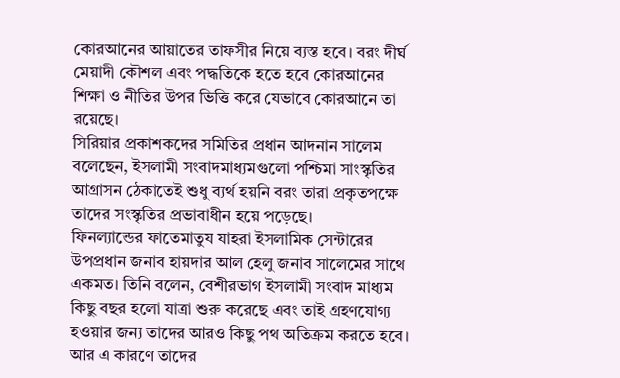কোরআনের আয়াতের তাফসীর নিয়ে ব্যস্ত হবে। বরং দীর্ঘ মেয়াদী কৌশল এবং পদ্ধতিকে হতে হবে কোরআনের শিক্ষা ও নীতির উপর ভিত্তি করে যেভাবে কোরআনে তা রয়েছে।
সিরিয়ার প্রকাশকদের সমিতির প্রধান আদনান সালেম বলেছেন, ইসলামী সংবাদমাধ্যমগুলো পশ্চিমা সাংস্কৃতির আগ্রাসন ঠেকাতেই শুধু ব্যর্থ হয়নি বরং তারা প্রকৃতপক্ষে তাদের সংস্কৃতির প্রভাবাধীন হয়ে পড়েছে।
ফিনল্যান্ডের ফাতেমাতুয যাহরা ইসলামিক সেন্টারের উপপ্রধান জনাব হায়দার আল হেলু জনাব সালেমের সাথে একমত। তিনি বলেন, বেশীরভাগ ইসলামী সংবাদ মাধ্যম কিছু বছর হলো যাত্রা শুরু করেছে এবং তাই গ্রহণযোগ্য হওয়ার জন্য তাদের আরও কিছু পথ অতিক্রম করতে হবে। আর এ কারণে তাদের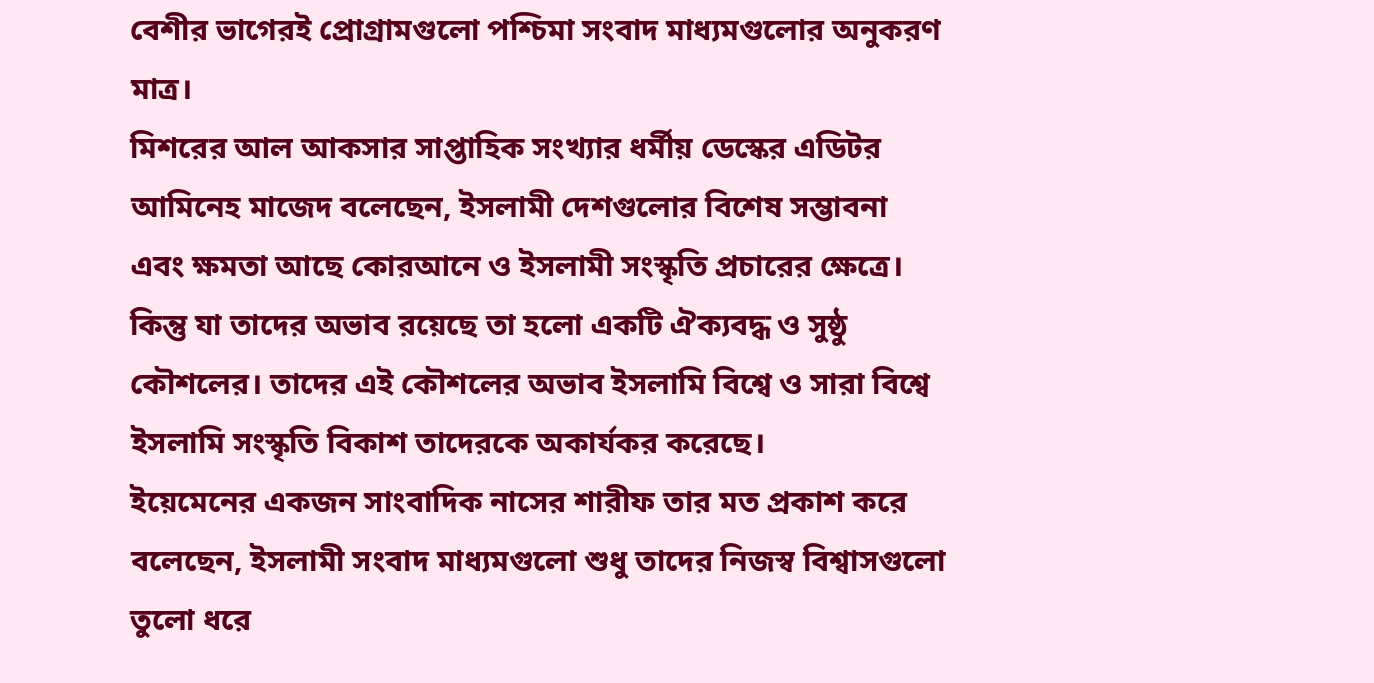বেশীর ভাগেরই প্রোগ্রামগুলো পশ্চিমা সংবাদ মাধ্যমগুলোর অনুকরণ মাত্র।
মিশরের আল আকসার সাপ্তাহিক সংখ্যার ধর্মীয় ডেস্কের এডিটর আমিনেহ মাজেদ বলেছেন, ইসলামী দেশগুলোর বিশেষ সম্ভাবনা এবং ক্ষমতা আছে কোরআনে ও ইসলামী সংস্কৃতি প্রচারের ক্ষেত্রে। কিন্তু যা তাদের অভাব রয়েছে তা হলো একটি ঐক্যবদ্ধ ও সুষ্ঠু কৌশলের। তাদের এই কৌশলের অভাব ইসলামি বিশ্বে ও সারা বিশ্বে ইসলামি সংস্কৃতি বিকাশ তাদেরকে অকার্যকর করেছে।
ইয়েমেনের একজন সাংবাদিক নাসের শারীফ তার মত প্রকাশ করে বলেছেন, ইসলামী সংবাদ মাধ্যমগুলো শুধু তাদের নিজস্ব বিশ্বাসগুলো তুলো ধরে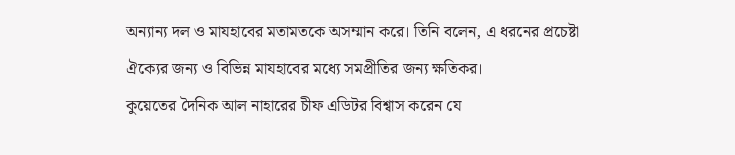অন্যান্য দল ও মাযহাবের মতামতকে অসম্মান করে। তিনি বলেন, এ ধরনের প্রচেষ্টা ঐক্যের জন্য ও বিভিন্ন মাযহাবের মধ্যে সমপ্রীতির জন্য ক্ষতিকর।
কুয়েতের দৈনিক আল নাহারের চীফ এডিটর বিশ্বাস করেন যে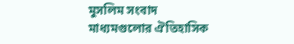মুসলিম সংবাদ মাধ্যমগুলোর ঐতিহাসিক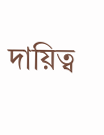দায়িত্ব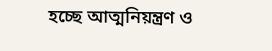হচ্ছে আত্মনিয়ন্ত্রণ ও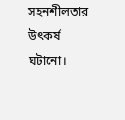সহনশীলতার উৎকর্ষ ঘটানো।